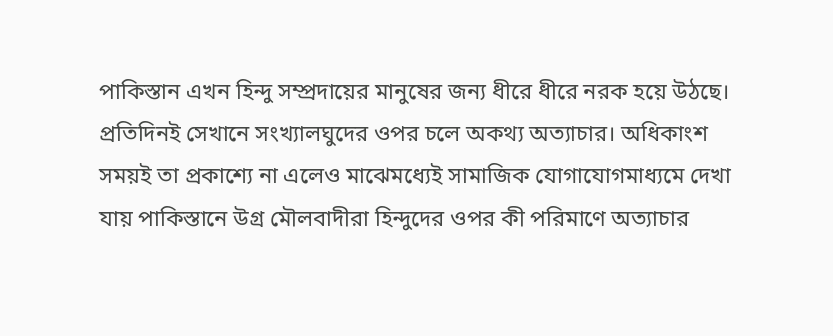পাকিস্তান এখন হিন্দু সম্প্রদায়ের মানুষের জন্য ধীরে ধীরে নরক হয়ে উঠছে। প্রতিদিনই সেখানে সংখ্যালঘুদের ওপর চলে অকথ্য অত্যাচার। অধিকাংশ সময়ই তা প্রকাশ্যে না এলেও মাঝেমধ্যেই সামাজিক যোগাযোগমাধ্যমে দেখা যায় পাকিস্তানে উগ্র মৌলবাদীরা হিন্দুদের ওপর কী পরিমাণে অত্যাচার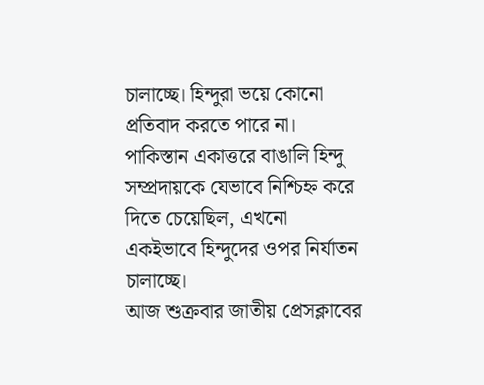চালাচ্ছে। হিন্দুরা ভয়ে কোনো প্রতিবাদ করতে পারে না। পাকিস্তান একাত্তরে বাঙালি হিন্দু সম্প্রদায়কে যেভাবে নিশ্চিহ্ন করে দিতে চেয়েছিল, এখনো একইভাবে হিন্দুদের ওপর নির্যাতন চালাচ্ছে।
আজ শুক্রবার জাতীয় প্রেসক্লাবের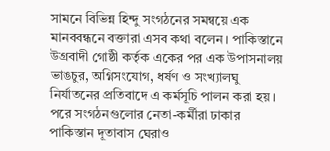সামনে বিভিন্ন হিন্দু সংগঠনের সমন্বয়ে এক মানববন্ধনে বক্তারা এসব কথা বলেন। পাকিস্তানে উগ্রবাদী গোষ্ঠী কর্তৃক একের পর এক উপাসনালয় ভাঙচুর, অগ্নিসংযোগ, ধর্ষণ ও সংখ্যালঘু নির্যাতনের প্রতিবাদে এ কর্মসূচি পালন করা হয়।
পরে সংগঠনগুলোর নেতা-কর্মীরা ঢাকার পাকিস্তান দূতাবাস ঘেরাও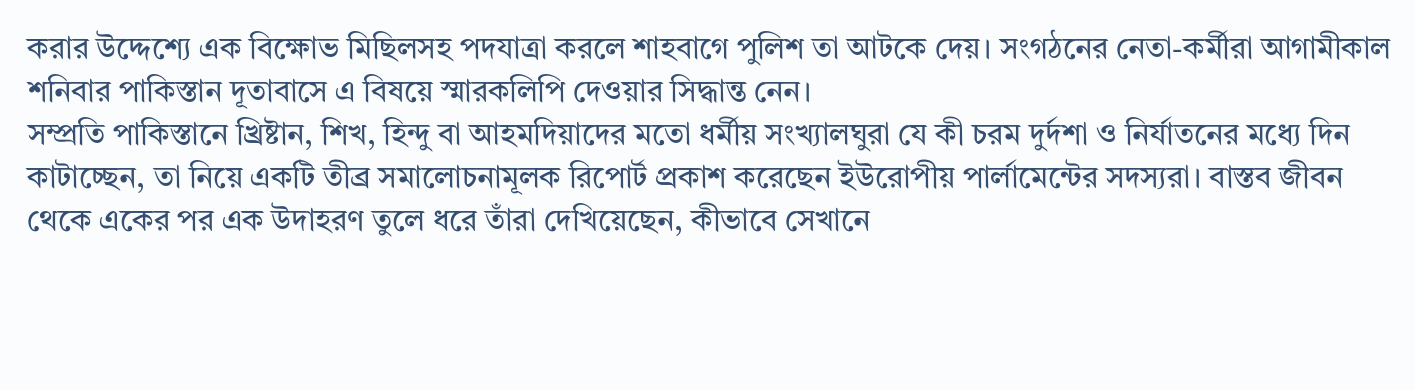করার উদ্দেশ্যে এক বিক্ষোভ মিছিলসহ পদযাত্রা করলে শাহবাগে পুলিশ তা আটকে দেয়। সংগঠনের নেতা-কর্মীরা আগামীকাল শনিবার পাকিস্তান দূতাবাসে এ বিষয়ে স্মারকলিপি দেওয়ার সিদ্ধান্ত নেন।
সম্প্রতি পাকিস্তানে খ্রিষ্টান, শিখ, হিন্দু বা আহমদিয়াদের মতো ধর্মীয় সংখ্যালঘুরা যে কী চরম দুর্দশা ও নির্যাতনের মধ্যে দিন কাটাচ্ছেন, তা নিয়ে একটি তীব্র সমালোচনামূলক রিপোর্ট প্রকাশ করেছেন ইউরোপীয় পার্লামেন্টের সদস্যরা। বাস্তব জীবন থেকে একের পর এক উদাহরণ তুলে ধরে তাঁরা দেখিয়েছেন, কীভাবে সেখানে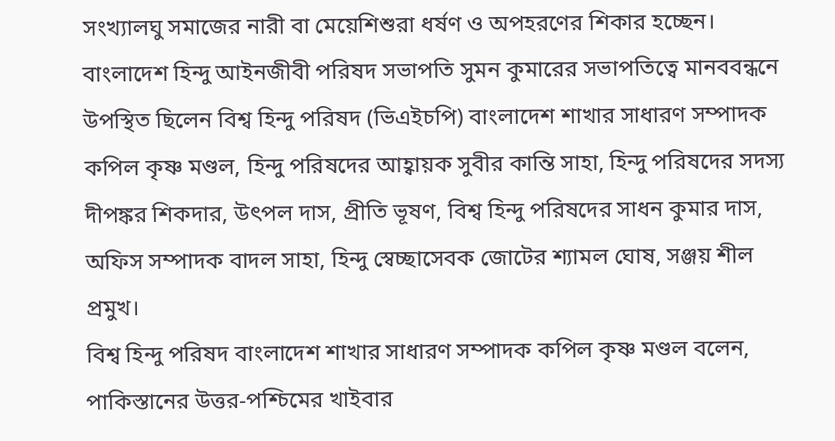সংখ্যালঘু সমাজের নারী বা মেয়েশিশুরা ধর্ষণ ও অপহরণের শিকার হচ্ছেন।
বাংলাদেশ হিন্দু আইনজীবী পরিষদ সভাপতি সুমন কুমারের সভাপতিত্বে মানববন্ধনে উপস্থিত ছিলেন বিশ্ব হিন্দু পরিষদ (ভিএইচপি) বাংলাদেশ শাখার সাধারণ সম্পাদক কপিল কৃষ্ণ মণ্ডল, হিন্দু পরিষদের আহ্বায়ক সুবীর কান্তি সাহা, হিন্দু পরিষদের সদস্য দীপঙ্কর শিকদার, উৎপল দাস, প্রীতি ভূষণ, বিশ্ব হিন্দু পরিষদের সাধন কুমার দাস, অফিস সম্পাদক বাদল সাহা, হিন্দু স্বেচ্ছাসেবক জোটের শ্যামল ঘোষ, সঞ্জয় শীল প্রমুখ।
বিশ্ব হিন্দু পরিষদ বাংলাদেশ শাখার সাধারণ সম্পাদক কপিল কৃষ্ণ মণ্ডল বলেন, পাকিস্তানের উত্তর-পশ্চিমের খাইবার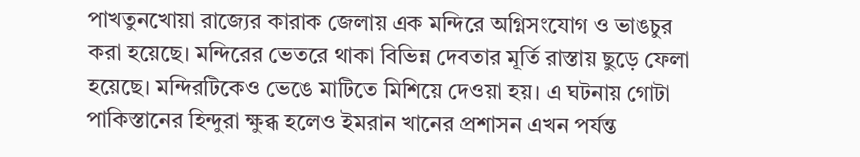পাখতুনখোয়া রাজ্যের কারাক জেলায় এক মন্দিরে অগ্নিসংযোগ ও ভাঙচুর করা হয়েছে। মন্দিরের ভেতরে থাকা বিভিন্ন দেবতার মূর্তি রাস্তায় ছুড়ে ফেলা হয়েছে। মন্দিরটিকেও ভেঙে মাটিতে মিশিয়ে দেওয়া হয়। এ ঘটনায় গোটা পাকিস্তানের হিন্দুরা ক্ষুব্ধ হলেও ইমরান খানের প্রশাসন এখন পর্যন্ত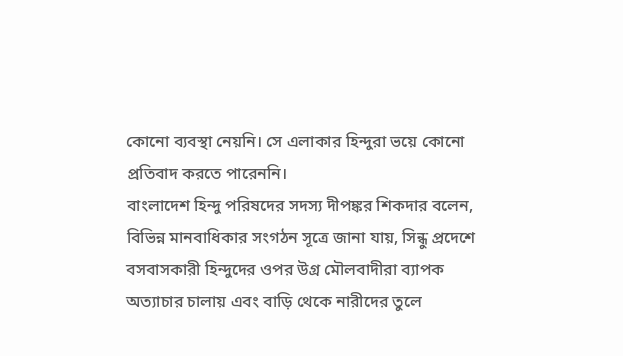কোনো ব্যবস্থা নেয়নি। সে এলাকার হিন্দুরা ভয়ে কোনো প্রতিবাদ করতে পারেননি।
বাংলাদেশ হিন্দু পরিষদের সদস্য দীপঙ্কর শিকদার বলেন, বিভিন্ন মানবাধিকার সংগঠন সূত্রে জানা যায়, সিন্ধু প্রদেশে বসবাসকারী হিন্দুদের ওপর উগ্র মৌলবাদীরা ব্যাপক অত্যাচার চালায় এবং বাড়ি থেকে নারীদের তুলে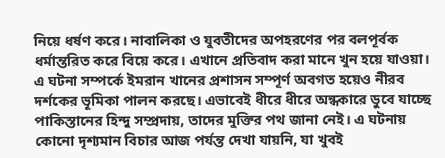নিয়ে ধর্ষণ করে। নাবালিকা ও যুবতীদের অপহরণের পর বলপূর্বক ধর্মান্তরিত করে বিয়ে করে। এখানে প্রতিবাদ করা মানে খুন হয়ে যাওয়া। এ ঘটনা সম্পর্কে ইমরান খানের প্রশাসন সম্পূর্ণ অবগত হয়েও নীরব দর্শকের ভূমিকা পালন করছে। এভাবেই ধীরে ধীরে অন্ধকারে ডুবে যাচ্ছে পাকিস্তানের হিন্দু সম্প্রদায়, তাদের মুক্তির পথ জানা নেই। এ ঘটনায় কোনো দৃশ্যমান বিচার আজ পর্যন্ত দেখা যায়নি, যা খুবই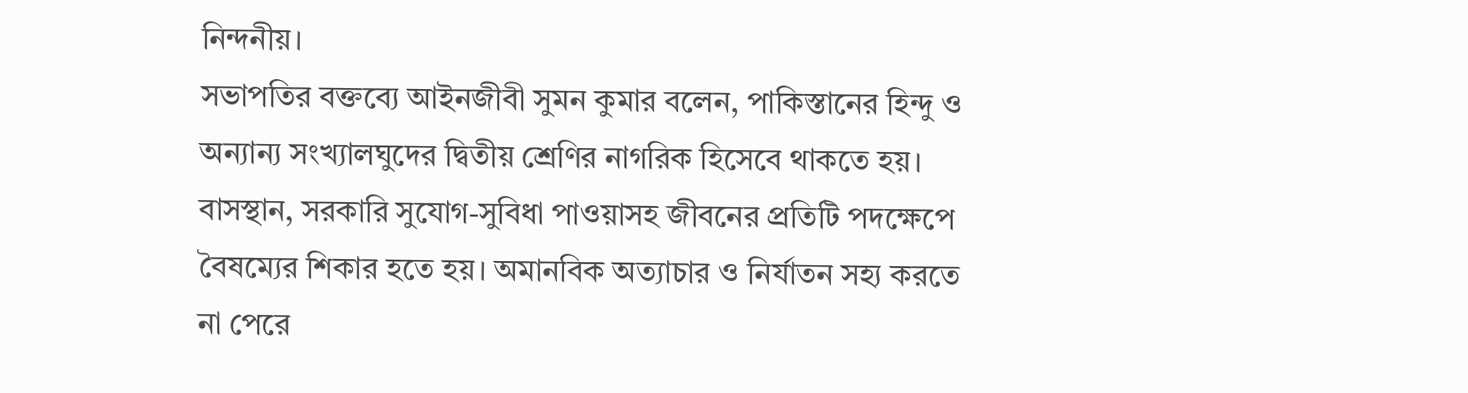নিন্দনীয়।
সভাপতির বক্তব্যে আইনজীবী সুমন কুমার বলেন, পাকিস্তানের হিন্দু ও অন্যান্য সংখ্যালঘুদের দ্বিতীয় শ্রেণির নাগরিক হিসেবে থাকতে হয়। বাসস্থান, সরকারি সুযোগ-সুবিধা পাওয়াসহ জীবনের প্রতিটি পদক্ষেপে বৈষম্যের শিকার হতে হয়। অমানবিক অত্যাচার ও নির্যাতন সহ্য করতে না পেরে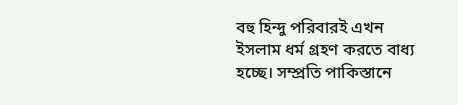বহু হিন্দু পরিবারই এখন ইসলাম ধর্ম গ্রহণ করতে বাধ্য হচ্ছে। সম্প্রতি পাকিস্তানে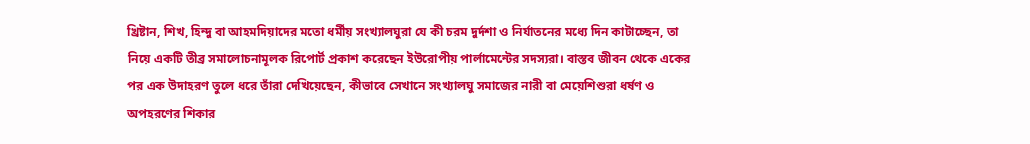খ্রিষ্টান, শিখ, হিন্দু বা আহমদিয়াদের মতো ধর্মীয় সংখ্যালঘুরা যে কী চরম দুর্দশা ও নির্যাতনের মধ্যে দিন কাটাচ্ছেন, তা নিয়ে একটি তীব্র সমালোচনামূলক রিপোর্ট প্রকাশ করেছেন ইউরোপীয় পার্লামেন্টের সদস্যরা। বাস্তব জীবন থেকে একের পর এক উদাহরণ তুলে ধরে তাঁরা দেখিয়েছেন, কীভাবে সেখানে সংখ্যালঘু সমাজের নারী বা মেয়েশিশুরা ধর্ষণ ও অপহরণের শিকার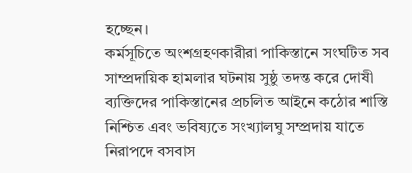হচ্ছেন।
কর্মসূচিতে অংশগ্রহণকারীরা পাকিস্তানে সংঘটিত সব সাম্প্রদায়িক হামলার ঘটনায় সুষ্ঠু তদন্ত করে দোষী ব্যক্তিদের পাকিস্তানের প্রচলিত আইনে কঠোর শাস্তি নিশ্চিত এবং ভবিষ্যতে সংখ্যালঘু সম্প্রদায় যাতে নিরাপদে বসবাস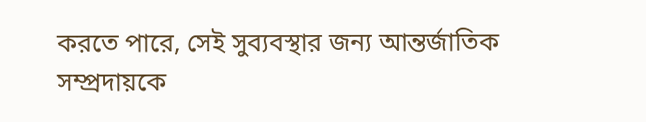করতে পারে, সেই সুব্যবস্থার জন্য আন্তর্জাতিক সম্প্রদায়কে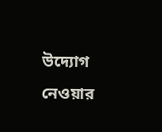উদ্যোগ নেওয়ার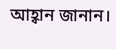আহ্বান জানান।